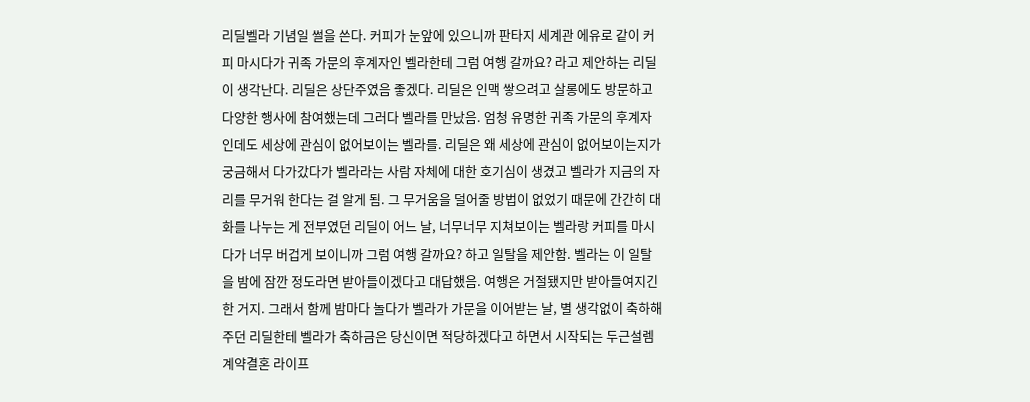리딜벨라 기념일 썰을 쓴다. 커피가 눈앞에 있으니까 판타지 세계관 에유로 같이 커피 마시다가 귀족 가문의 후계자인 벨라한테 그럼 여행 갈까요? 라고 제안하는 리딜이 생각난다. 리딜은 상단주였음 좋겠다. 리딜은 인맥 쌓으려고 살롱에도 방문하고 다양한 행사에 참여했는데 그러다 벨라를 만났음. 엄청 유명한 귀족 가문의 후계자인데도 세상에 관심이 없어보이는 벨라를. 리딜은 왜 세상에 관심이 없어보이는지가 궁금해서 다가갔다가 벨라라는 사람 자체에 대한 호기심이 생겼고 벨라가 지금의 자리를 무거워 한다는 걸 알게 됨. 그 무거움을 덜어줄 방법이 없었기 때문에 간간히 대화를 나누는 게 전부였던 리딜이 어느 날, 너무너무 지쳐보이는 벨라랑 커피를 마시다가 너무 버겁게 보이니까 그럼 여행 갈까요? 하고 일탈을 제안함. 벨라는 이 일탈을 밤에 잠깐 정도라면 받아들이겠다고 대답했음. 여행은 거절됐지만 받아들여지긴 한 거지. 그래서 함께 밤마다 놀다가 벨라가 가문을 이어받는 날, 별 생각없이 축하해주던 리딜한테 벨라가 축하금은 당신이면 적당하겠다고 하면서 시작되는 두근설렘 계약결혼 라이프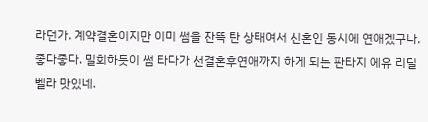라던가. 계약결혼이지만 이미 썸을 잔뜩 탄 상태여서 신혼인 동시에 연애겠구나. 좋다좋다. 밀회하듯이 썸 타다가 선결혼후연애까지 하게 되는 판타지 에유 리딜벨라 맛있네.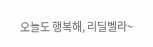오늘도 행복해, 리딜벨라~